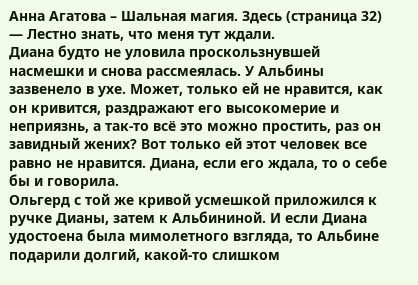Анна Агатова – Шальная магия. Здесь (страница 32)
— Лестно знать, что меня тут ждали.
Диана будто не уловила проскользнувшей насмешки и снова рассмеялась. У Альбины зазвенело в ухе. Может, только ей не нравится, как он кривится, раздражают его высокомерие и неприязнь, а так-то всё это можно простить, раз он завидный жених? Вот только ей этот человек все равно не нравится. Диана, если его ждала, то о себе бы и говорила.
Ольгерд с той же кривой усмешкой приложился к ручке Дианы, затем к Альбининой. И если Диана удостоена была мимолетного взгляда, то Альбине подарили долгий, какой-то слишком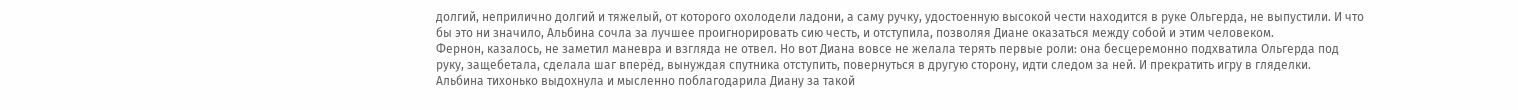долгий, неприлично долгий и тяжелый, от которого охолодели ладони, а саму ручку, удостоенную высокой чести находится в руке Ольгерда, не выпустили. И что бы это ни значило, Альбина сочла за лучшее проигнорировать сию честь, и отступила, позволяя Диане оказаться между собой и этим человеком.
Фернон, казалось, не заметил маневра и взгляда не отвел. Но вот Диана вовсе не желала терять первые роли: она бесцеремонно подхватила Ольгерда под руку, защебетала, сделала шаг вперёд, вынуждая спутника отступить, повернуться в другую сторону, идти следом за ней. И прекратить игру в гляделки.
Альбина тихонько выдохнула и мысленно поблагодарила Диану за такой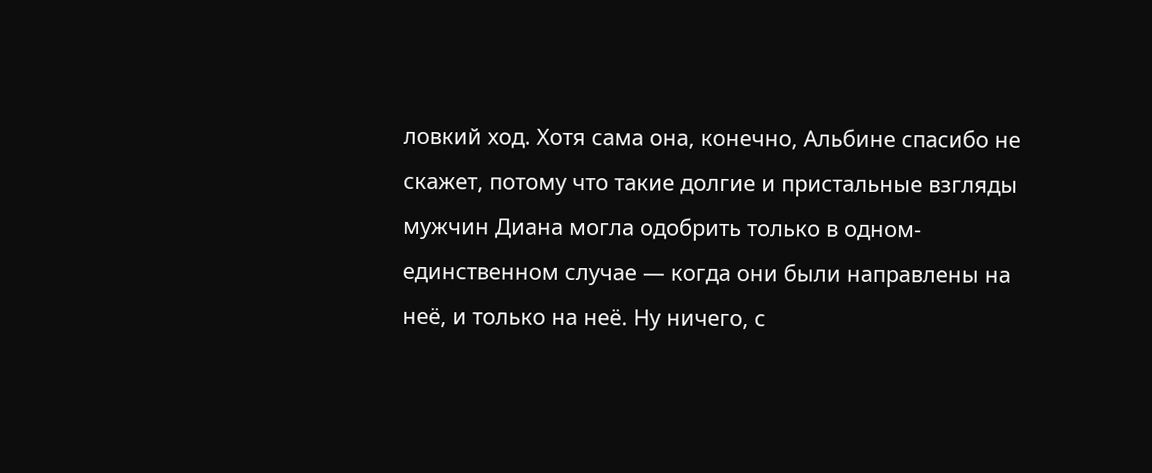ловкий ход. Хотя сама она, конечно, Альбине спасибо не скажет, потому что такие долгие и пристальные взгляды мужчин Диана могла одобрить только в одном-единственном случае — когда они были направлены на неё, и только на неё. Ну ничего, с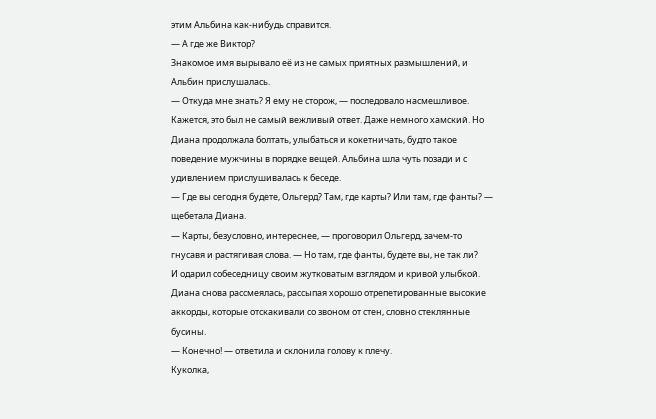этим Альбина как-нибудь справится.
— А где же Виктор?
Знакомое имя вырывало её из не самых приятных размышлений, и Альбин прислушалась.
— Откуда мне знать? Я ему не сторож, — последовало насмешливое.
Кажется, это был не самый вежливый ответ. Даже немного хамский. Но Диана продолжала болтать, улыбаться и кокетничать, будто такое поведение мужчины в порядке вещей. Альбина шла чуть позади и с удивлением прислушивалась к беседе.
— Где вы сегодня будете, Ольгерд? Там, где карты? Или там, где фанты? — щебетала Диана.
— Карты, безусловно, интереснее, — проговорил Ольгерд, зачем-то гнусавя и растягивая слова. — Но там, где фанты, будете вы, не так ли?
И одарил собеседницу своим жутковатым взглядом и кривой улыбкой. Диана снова рассмеялась, рассыпая хорошо отрепетированные высокие аккорды, которые отскакивали со звоном от стен, словно стеклянные бусины.
— Конечно! — ответила и склонила голову к плечу.
Куколка,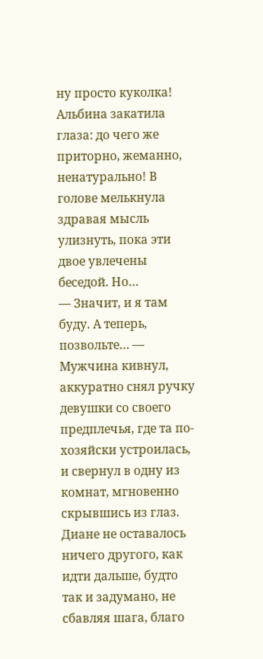ну просто куколка! Альбина закатила глаза: до чего же приторно, жеманно, ненатурально! В голове мелькнула здравая мысль улизнуть, пока эти двое увлечены беседой. Но…
— Значит, и я там буду. А теперь, позвольте… — Мужчина кивнул, аккуратно снял ручку девушки со своего предплечья, где та по-хозяйски устроилась, и свернул в одну из комнат, мгновенно скрывшись из глаз.
Диане не оставалось ничего другого, как идти дальше, будто так и задумано, не сбавляя шага, благо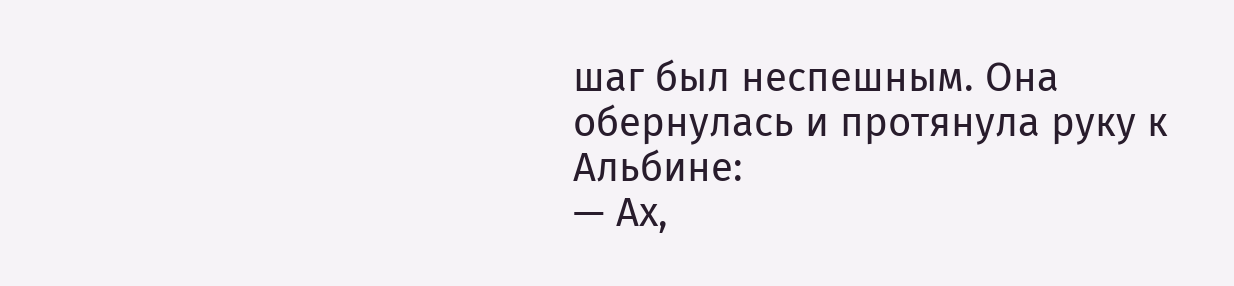шаг был неспешным. Она обернулась и протянула руку к Альбине:
— Ах,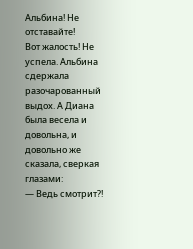Альбина! Не отставайте!
Вот жалость! Не успела. Альбина сдержала разочарованный выдох. А Диана была весела и довольна, и довольно же сказала, сверкая глазами:
— Ведь смотрит?!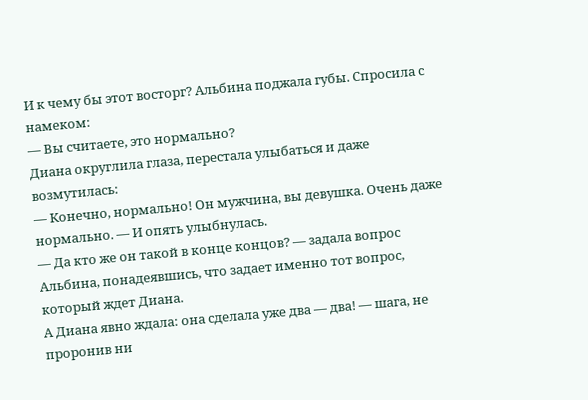И к чему бы этот восторг? Альбина поджала губы. Спросила с намеком:
— Вы считаете, это нормально?
Диана округлила глаза, перестала улыбаться и даже возмутилась:
— Конечно, нормально! Он мужчина, вы девушка. Очень даже нормально. — И опять улыбнулась.
— Да кто же он такой в конце концов? — задала вопрос Альбина, понадеявшись, что задает именно тот вопрос, который ждет Диана.
А Диана явно ждала: она сделала уже два — два! — шага, не проронив ни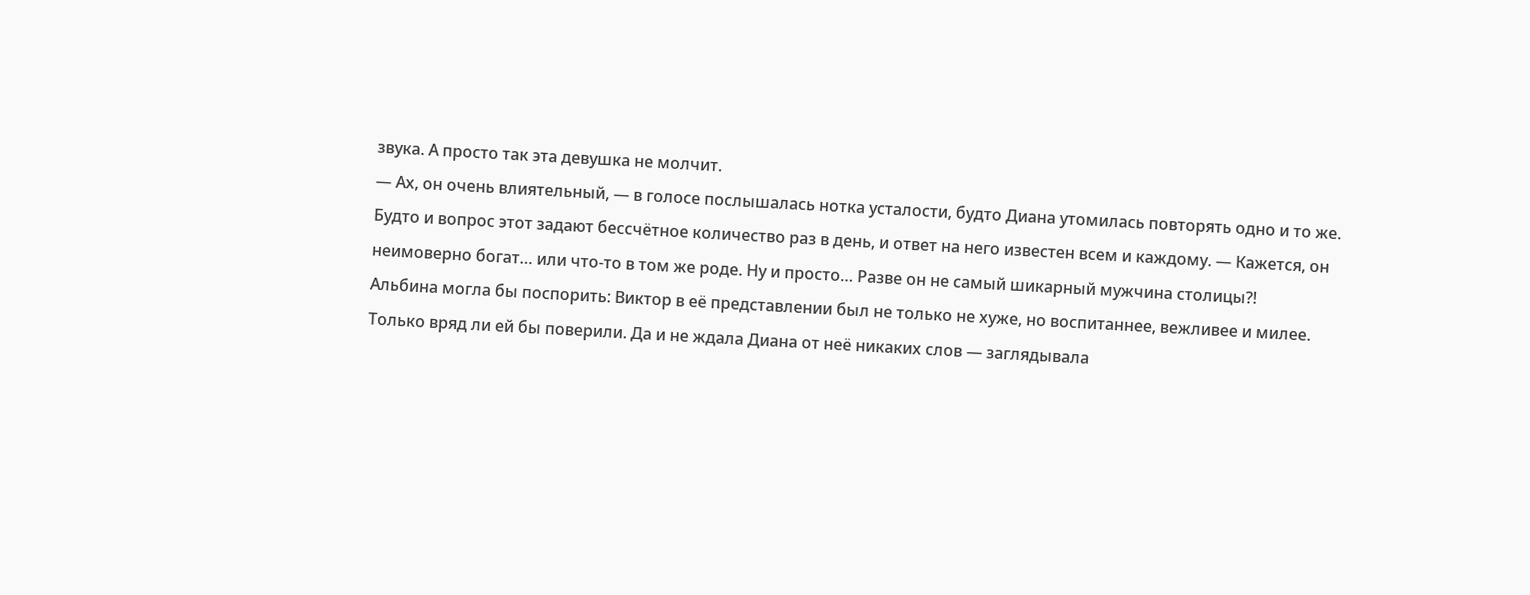звука. А просто так эта девушка не молчит.
— Ах, он очень влиятельный, — в голосе послышалась нотка усталости, будто Диана утомилась повторять одно и то же. Будто и вопрос этот задают бессчётное количество раз в день, и ответ на него известен всем и каждому. — Кажется, он неимоверно богат… или что-то в том же роде. Ну и просто… Разве он не самый шикарный мужчина столицы?!
Альбина могла бы поспорить: Виктор в её представлении был не только не хуже, но воспитаннее, вежливее и милее. Только вряд ли ей бы поверили. Да и не ждала Диана от неё никаких слов — заглядывала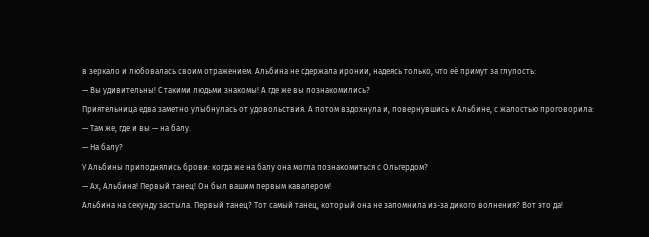в зеркало и любовалась своим отражением. Альбина не сдержала иронии, надеясь только, что её примут за глупость:
— Вы удивительны! С такими людьми знакомы! А где же вы познакомились?
Приятельница едва заметно улыбнулась от удовольствия. А потом вздохнула и, повернувшись к Альбине, с жалостью проговорила:
— Там же, где и вы — на балу.
— На балу?
У Альбины приподнялись брови: когда же на балу она могла познакомиться с Ольгердом?
— Ах, Альбина! Первый танец! Он был вашим первым кавалером!
Альбина на секунду застыла. Первый танец? Тот самый танец, который она не запомнила из-за дикого волнения? Вот это да!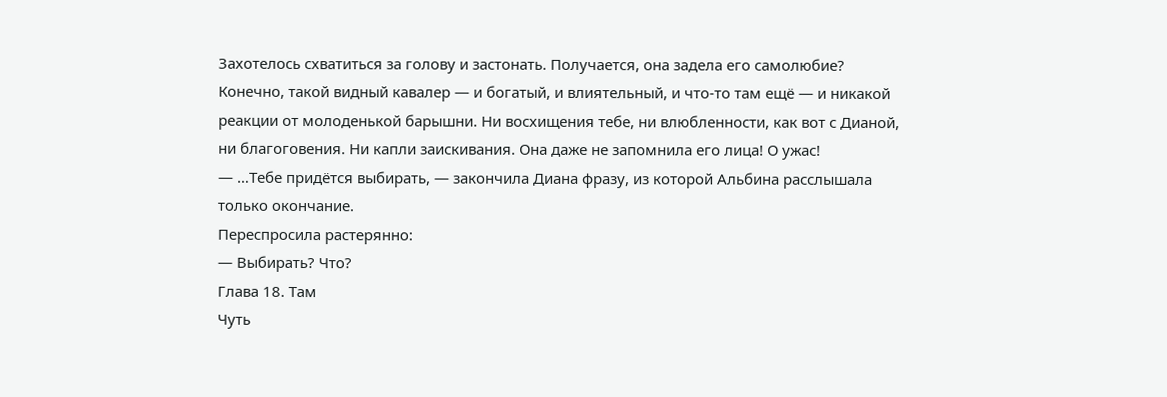Захотелось схватиться за голову и застонать. Получается, она задела его самолюбие? Конечно, такой видный кавалер — и богатый, и влиятельный, и что-то там ещё — и никакой реакции от молоденькой барышни. Ни восхищения тебе, ни влюбленности, как вот с Дианой, ни благоговения. Ни капли заискивания. Она даже не запомнила его лица! О ужас!
— …Тебе придётся выбирать, — закончила Диана фразу, из которой Альбина расслышала только окончание.
Переспросила растерянно:
— Выбирать? Что?
Глава 18. Там
Чуть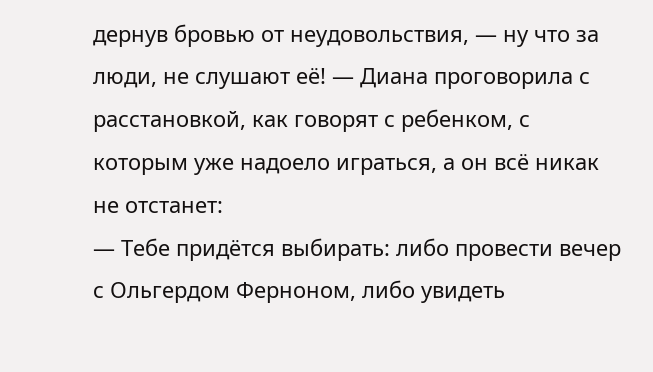дернув бровью от неудовольствия, — ну что за люди, не слушают её! — Диана проговорила с расстановкой, как говорят с ребенком, с которым уже надоело играться, а он всё никак не отстанет:
— Тебе придётся выбирать: либо провести вечер с Ольгердом Ферноном, либо увидеть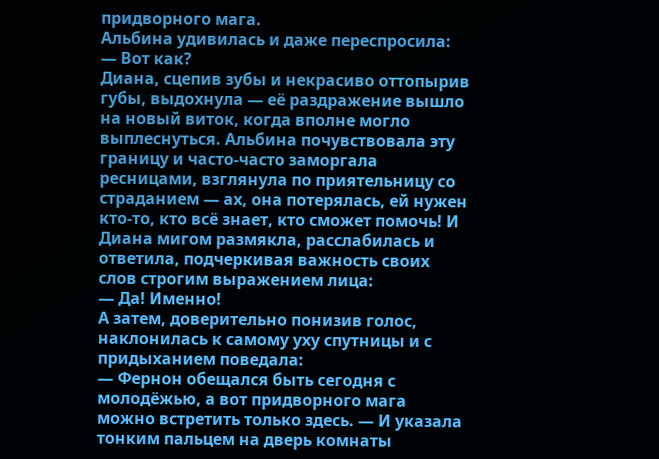придворного мага.
Альбина удивилась и даже переспросила:
— Вот как?
Диана, сцепив зубы и некрасиво оттопырив губы, выдохнула — её раздражение вышло на новый виток, когда вполне могло выплеснуться. Альбина почувствовала эту границу и часто-часто заморгала ресницами, взглянула по приятельницу со страданием — ах, она потерялась, ей нужен кто-то, кто всё знает, кто сможет помочь! И Диана мигом размякла, расслабилась и ответила, подчеркивая важность своих слов строгим выражением лица:
— Да! Именно!
А затем, доверительно понизив голос, наклонилась к самому уху спутницы и с придыханием поведала:
— Фернон обещался быть сегодня с молодёжью, а вот придворного мага можно встретить только здесь. — И указала тонким пальцем на дверь комнаты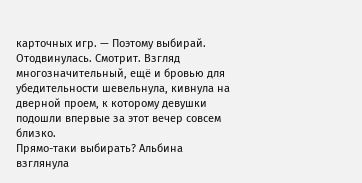карточных игр. — Поэтому выбирай.
Отодвинулась. Смотрит. Взгляд многозначительный, ещё и бровью для убедительности шевельнула, кивнула на дверной проем, к которому девушки подошли впервые за этот вечер совсем близко.
Прямо-таки выбирать? Альбина взглянула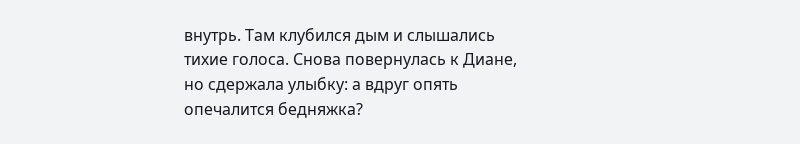внутрь. Там клубился дым и слышались тихие голоса. Снова повернулась к Диане, но сдержала улыбку: а вдруг опять опечалится бедняжка?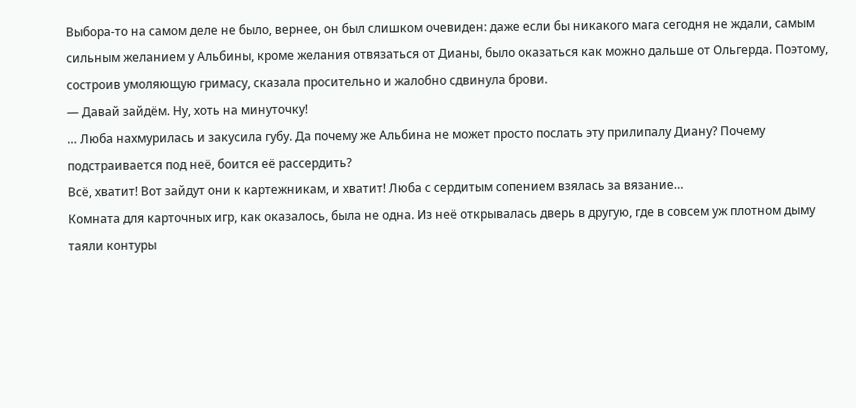Выбора-то на самом деле не было, вернее, он был слишком очевиден: даже если бы никакого мага сегодня не ждали, самым сильным желанием у Альбины, кроме желания отвязаться от Дианы, было оказаться как можно дальше от Ольгерда. Поэтому, состроив умоляющую гримасу, сказала просительно и жалобно сдвинула брови.
— Давай зайдём. Ну, хоть на минуточку!
… Люба нахмурилась и закусила губу. Да почему же Альбина не может просто послать эту прилипалу Диану? Почему подстраивается под неё, боится её рассердить?
Всё, хватит! Вот зайдут они к картежникам, и хватит! Люба с сердитым сопением взялась за вязание…
Комната для карточных игр, как оказалось, была не одна. Из неё открывалась дверь в другую, где в совсем уж плотном дыму таяли контуры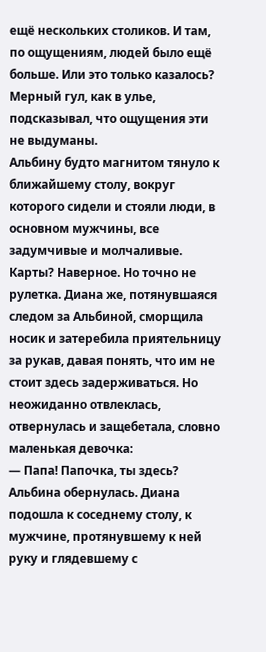ещё нескольких столиков. И там, по ощущениям, людей было ещё больше. Или это только казалось? Мерный гул, как в улье, подсказывал, что ощущения эти не выдуманы.
Альбину будто магнитом тянуло к ближайшему столу, вокруг которого сидели и стояли люди, в основном мужчины, все задумчивые и молчаливые. Карты? Наверное. Но точно не рулетка. Диана же, потянувшаяся следом за Альбиной, сморщила носик и затеребила приятельницу за рукав, давая понять, что им не стоит здесь задерживаться. Но неожиданно отвлеклась, отвернулась и защебетала, словно маленькая девочка:
— Папа! Папочка, ты здесь?
Альбина обернулась. Диана подошла к соседнему столу, к мужчине, протянувшему к ней руку и глядевшему с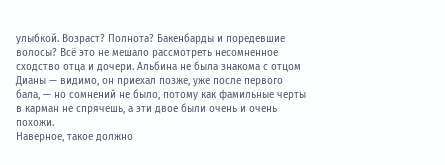улыбкой. Возраст? Полнота? Бакенбарды и поредевшие волосы? Всё это не мешало рассмотреть несомненное сходство отца и дочери. Альбина не была знакома с отцом Дианы — видимо, он приехал позже, уже после первого бала, — но сомнений не было, потому как фамильные черты в карман не спрячешь, а эти двое были очень и очень похожи.
Наверное, такое должно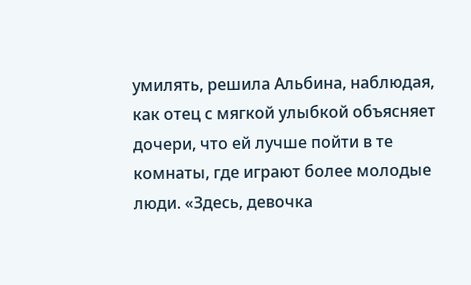умилять, решила Альбина, наблюдая, как отец с мягкой улыбкой объясняет дочери, что ей лучше пойти в те комнаты, где играют более молодые люди. «Здесь, девочка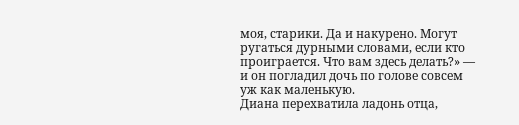моя, старики. Да и накурено. Могут ругаться дурными словами, если кто проиграется. Что вам здесь делать?» — и он погладил дочь по голове совсем уж как маленькую.
Диана перехватила ладонь отца,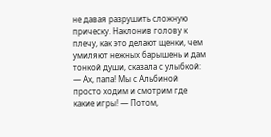не давая разрушить сложную прическу. Наклонив голову к плечу, как это делают щенки, чем умиляют нежных барышень и дам тонкой души, сказала с улыбкой:
— Ах, папа! Мы с Альбиной просто ходим и смотрим где какие игры! — Потом,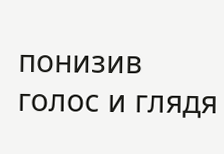понизив голос и глядя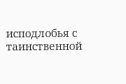исподлобья с таинственной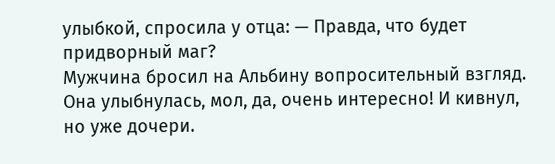улыбкой, спросила у отца: — Правда, что будет придворный маг?
Мужчина бросил на Альбину вопросительный взгляд. Она улыбнулась, мол, да, очень интересно! И кивнул, но уже дочери.